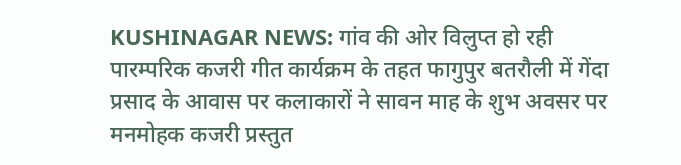KUSHINAGAR NEWS: गांव की ओर विलुप्त हो रही पारम्परिक कजरी गीत कार्यक्रम के तहत फागुपुर बतरौली में गेंदा प्रसाद के आवास पर कलाकारों ने सावन माह के शुभ अवसर पर मनमोहक कजरी प्रस्तुत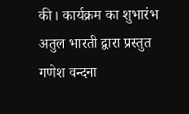की। कार्यक्रम का शुभारंभ अतुल भारती द्वारा प्रस्तुत गणेश वन्दना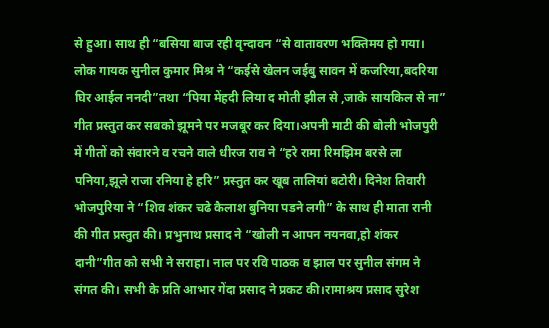से हुआ। साथ ही “बसिया बाज रही वृन्दावन “से वातावरण भक्तिमय हो गया। लोक गायक सुनील कुमार मिश्र ने “कईसे खेलन जईबु सावन में कजरिया,बदरिया घिर आईल ननदी”तथा “पिया मेंहदी लिया द मोती झील से ,जाके सायकिल से ना” गीत प्रस्तुत कर सबको झूमने पर मजबूर कर दिया।अपनी माटी की बोली भोजपुरी में गीतों को संवारने व रचने वाले धीरज राव ने “हरे रामा रिमझिम बरसे ला पनिया,झूले राजा रनिया हे हरि” प्रस्तुत कर खूब तालियां बटोरी। दिनेश तिवारी भोजपुरिया ने “शिव शंकर चढे कैलाश बुनिया पडने लगी” के साथ ही माता रानी की गीत प्रस्तुत की। प्रभुनाथ प्रसाद ने “खोली न आपन नयनवा,हो शंकर दानी”गीत को सभी ने सराहा। नाल पर रवि पाठक व झाल पर सुनील संगम ने संगत की। सभी के प्रति आभार गेंदा प्रसाद ने प्रकट की।रामाश्रय प्रसाद सुरेश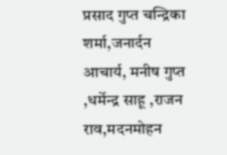प्रसाद गुप्त चन्द्रिका शर्मा,जनार्दन आचार्य, मनीष गुप्त ,धर्मेन्द्र साहू ,राजन राव,मदनमोहन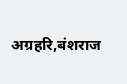अग्रहरि,बंशराज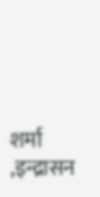शर्मा ,इन्द्रासन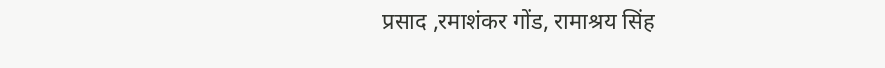प्रसाद ,रमाशंकर गोंड, रामाश्रय सिंह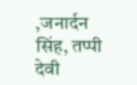,जनार्दन सिंह, तप्पी देवी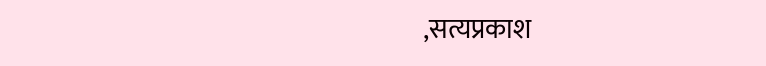,सत्यप्रकाश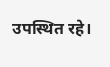उपस्थित रहे।